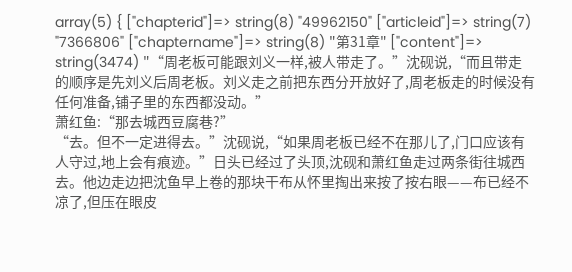array(5) { ["chapterid"]=> string(8) "49962150" ["articleid"]=> string(7) "7366806" ["chaptername"]=> string(8) "第31章" ["content"]=> string(3474) "“周老板可能跟刘义一样,被人带走了。”沈砚说,“而且带走的顺序是先刘义后周老板。刘义走之前把东西分开放好了,周老板走的时候没有任何准备,铺子里的东西都没动。”
萧红鱼:“那去城西豆腐巷?”
“去。但不一定进得去。”沈砚说,“如果周老板已经不在那儿了,门口应该有人守过,地上会有痕迹。”日头已经过了头顶,沈砚和萧红鱼走过两条街往城西去。他边走边把沈鱼早上卷的那块干布从怀里掏出来按了按右眼——布已经不凉了,但压在眼皮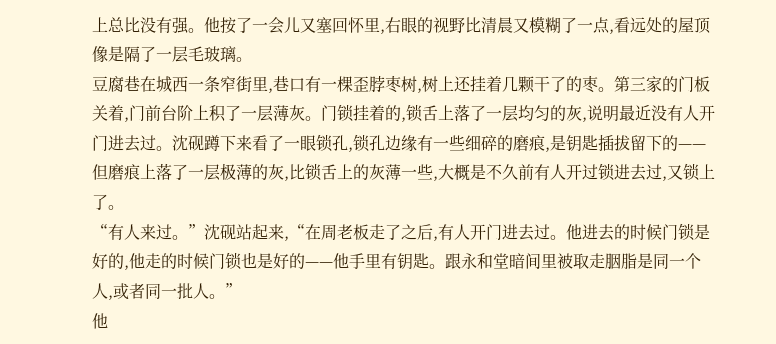上总比没有强。他按了一会儿又塞回怀里,右眼的视野比清晨又模糊了一点,看远处的屋顶像是隔了一层毛玻璃。
豆腐巷在城西一条窄街里,巷口有一棵歪脖枣树,树上还挂着几颗干了的枣。第三家的门板关着,门前台阶上积了一层薄灰。门锁挂着的,锁舌上落了一层均匀的灰,说明最近没有人开门进去过。沈砚蹲下来看了一眼锁孔,锁孔边缘有一些细碎的磨痕,是钥匙插拔留下的——但磨痕上落了一层极薄的灰,比锁舌上的灰薄一些,大概是不久前有人开过锁进去过,又锁上了。
“有人来过。”沈砚站起来,“在周老板走了之后,有人开门进去过。他进去的时候门锁是好的,他走的时候门锁也是好的——他手里有钥匙。跟永和堂暗间里被取走胭脂是同一个人,或者同一批人。”
他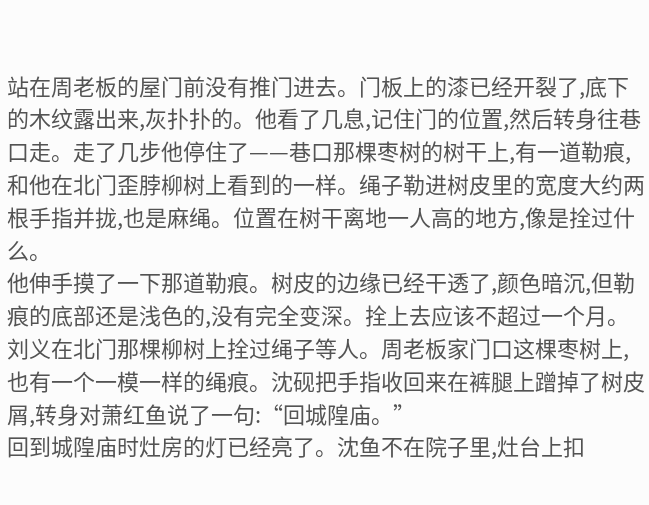站在周老板的屋门前没有推门进去。门板上的漆已经开裂了,底下的木纹露出来,灰扑扑的。他看了几息,记住门的位置,然后转身往巷口走。走了几步他停住了——巷口那棵枣树的树干上,有一道勒痕,和他在北门歪脖柳树上看到的一样。绳子勒进树皮里的宽度大约两根手指并拢,也是麻绳。位置在树干离地一人高的地方,像是拴过什么。
他伸手摸了一下那道勒痕。树皮的边缘已经干透了,颜色暗沉,但勒痕的底部还是浅色的,没有完全变深。拴上去应该不超过一个月。
刘义在北门那棵柳树上拴过绳子等人。周老板家门口这棵枣树上,也有一个一模一样的绳痕。沈砚把手指收回来在裤腿上蹭掉了树皮屑,转身对萧红鱼说了一句:“回城隍庙。”
回到城隍庙时灶房的灯已经亮了。沈鱼不在院子里,灶台上扣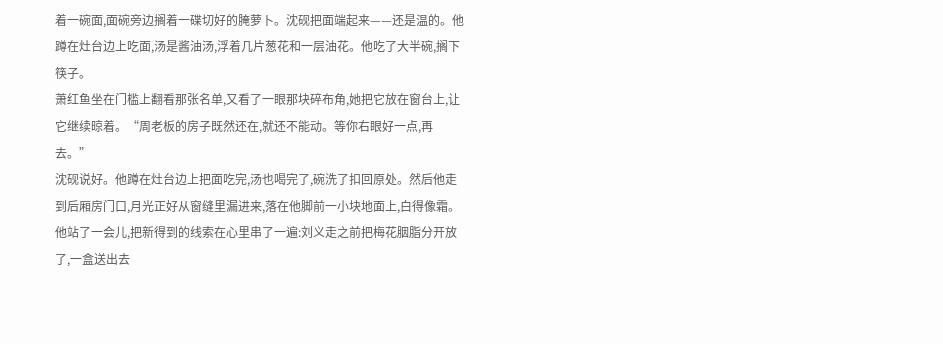着一碗面,面碗旁边搁着一碟切好的腌萝卜。沈砚把面端起来——还是温的。他蹲在灶台边上吃面,汤是酱油汤,浮着几片葱花和一层油花。他吃了大半碗,搁下筷子。
萧红鱼坐在门槛上翻看那张名单,又看了一眼那块碎布角,她把它放在窗台上,让它继续晾着。“周老板的房子既然还在,就还不能动。等你右眼好一点,再去。”
沈砚说好。他蹲在灶台边上把面吃完,汤也喝完了,碗洗了扣回原处。然后他走到后厢房门口,月光正好从窗缝里漏进来,落在他脚前一小块地面上,白得像霜。他站了一会儿,把新得到的线索在心里串了一遍:刘义走之前把梅花胭脂分开放了,一盒送出去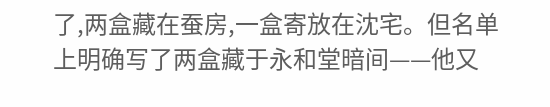了,两盒藏在蚕房,一盒寄放在沈宅。但名单上明确写了两盒藏于永和堂暗间——他又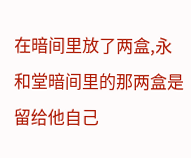在暗间里放了两盒,永和堂暗间里的那两盒是留给他自己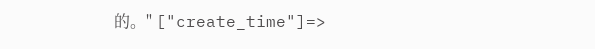的。" ["create_time"]=>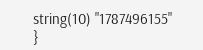string(10) "1787496155" }